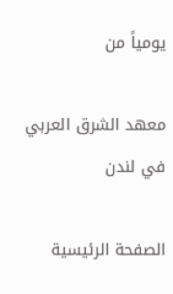يومياً من

معهد الشرق العربي في لندن

الصفحة الرئيسية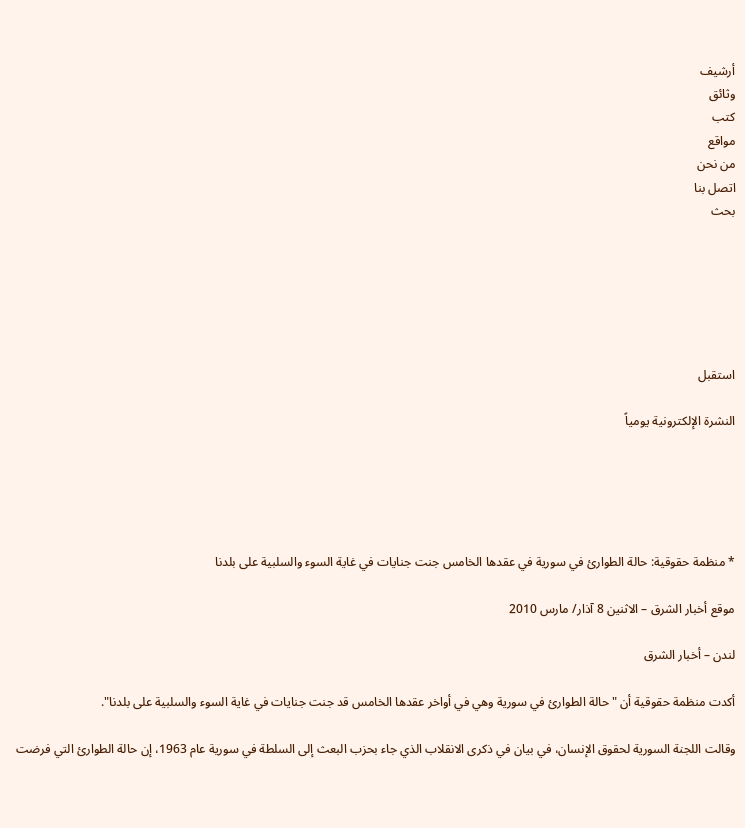أرشيف
وثائق
كتب
مواقع
من نحن
اتصل بنا
بحث






استقبل

النشرة الإلكترونية يومياً





* منظمة حقوقية: حالة الطوارئ في سورية في عقدها الخامس جنت جنايات في غاية السوء والسلبية على بلدنا

موقع أخبار الشرق – الاثنين 8 آذار/ مارس 2010

لندن – أخبار الشرق

أكدت منظمة حقوقية أن "حالة الطوارئ في سورية وهي في أواخر عقدها الخامس قد جنت جنايات في غاية السوء والسلبية على بلدنا".

وقالت اللجنة السورية لحقوق الإنسان، في بيان في ذكرى الانقلاب الذي جاء بحزب البعث إلى السلطة في سورية عام 1963، إن حالة الطوارئ التي فرضت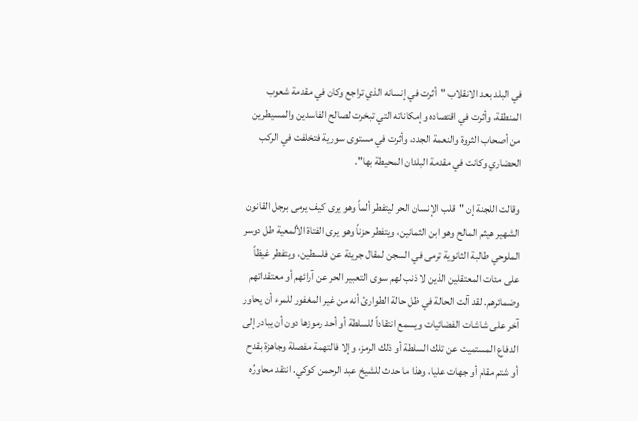في البلد بعد الانقلاب "أثرت في إنسانه الذي تراجع وكان في مقدمة شعوب المنطقة، وأثرت في اقتصاده وإمكاناته التي تبخرت لصالح الفاسدين والمسيطرين من أصحاب الثروة والنعمة الجدد، وأثرت في مستوى سورية فتخلفت في الركب الحضاري وكانت في مقدمة البلدان المحيطة بها".

وقالت اللجنة إن "قلب الإنسان الحر ليتفطر ألماً وهو يرى كيف يرمى برجل القانون الشهير هيثم المالح وهو ابن الثمانين، ويتفطر حزناً وهو يرى الفتاة الألمعية طل دوسر الملوحي طالبة الثانوية ترمى في السجن لمقال جريئة عن فلسطين، ويتفطر غيظاً على مئات المعتقلين الذين لا ذنب لهم سوى التعبير الحر عن آرائهم أو معتقداتهم وضمائرهم. لقد آلت الحالة في ظل حالة الطوارئ أنه من غير المغفور للمرء أن يحاور آخر على شاشات الفضائيات ويسمع انتقاداً للسلطة أو أحد رموزها دون أن يبادر إلى الدفاع المستميت عن تلك السلطة أو ذلك الرمز، وإلا فالتهمة مفصلة وجاهزة بقدح أو شتم مقام أو جهات عليا، وهذا ما حدث للشيخ عبد الرحمن كوكي. انتقد محاورُه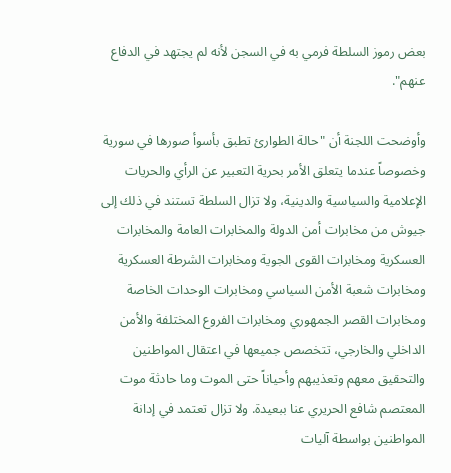بعض رموز السلطة فرمي به في السجن لأنه لم يجتهد في الدفاع عنهم".

وأوضحت اللجنة أن "حالة الطوارئ تطبق بأسوأ صورها في سورية وخصوصاً عندما يتعلق الأمر بحرية التعبير عن الرأي والحريات الإعلامية والسياسية والدينية، ولا تزال السلطة تستند في ذلك إلى جيوش من مخابرات أمن الدولة والمخابرات العامة والمخابرات العسكرية ومخابرات القوى الجوية ومخابرات الشرطة العسكرية ومخابرات شعبة الأمن السياسي ومخابرات الوحدات الخاصة ومخابرات القصر الجمهوري ومخابرات الفروع المختلفة والأمن الداخلي والخارجي، تتخصص جميعها في اعتقال المواطنين والتحقيق معهم وتعذيبهم وأحياناً حتى الموت وما حادثة موت المعتصم شافع الحريري عنا ببعيدة. ولا تزال تعتمد في إدانة المواطنين بواسطة آليات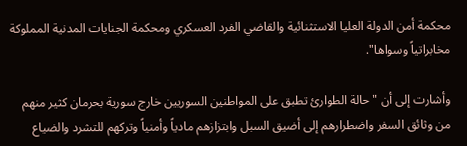محكمة أمن الدولة العليا الاستثنائية والقاضي الفرد العسكري ومحكمة الجنايات المدنية المملوكة مخابراتياً وسواها".

وأشارت إلى أن "حالة الطوارئ تطبق على المواطنين السوريين خارج سورية بحرمان كثير منهم من وثائق السفر واضطرارهم إلى أضيق السبل وابتزازهم مادياً وأمنياً وتركهم للتشرد والضياع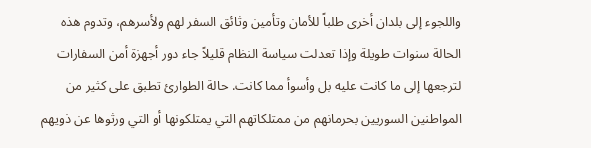واللجوء إلى بلدان أخرى طلباً للأمان وتأمين وثائق السفر لهم ولأسرهم، وتدوم هذه الحالة سنوات طويلة وإذا تعدلت سياسة النظام قليلاً جاء دور أجهزة أمن السفارات لترجعها إلى ما كانت عليه بل وأسوأ مما كانت. حالة الطوارئ تطبق على كثير من المواطنين السوريين بحرمانهم من ممتلكاتهم التي يمتلكونها أو التي ورثوها عن ذويهم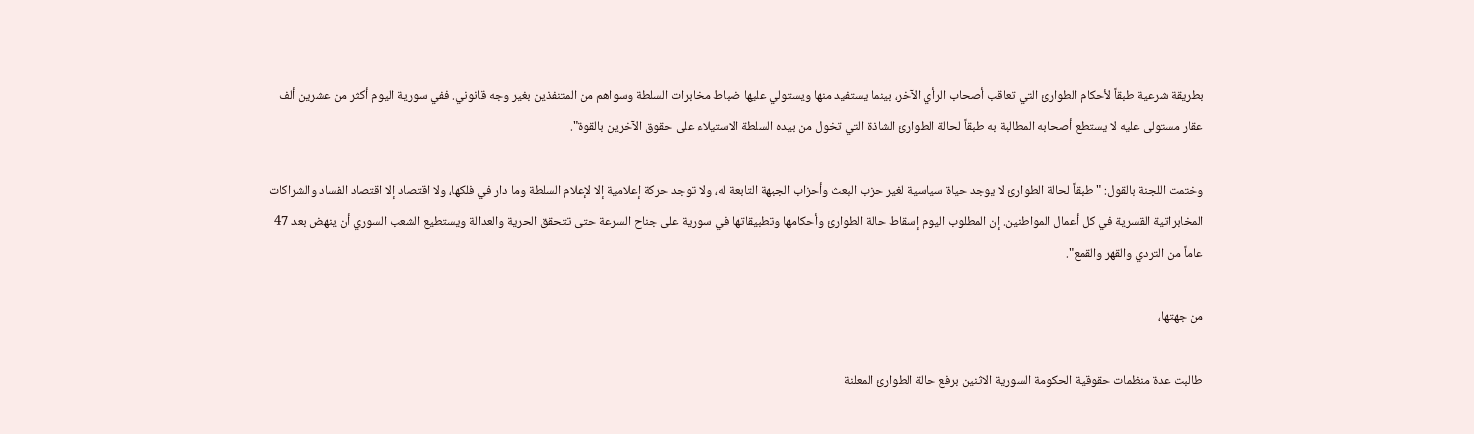بطريقة شرعية طبقاً لأحكام الطوارئ التي تعاقب أصحاب الرأي الآخر، بينما يستفيد منها ويستولي عليها ضباط مخابرات السلطة وسواهم من المتنفذين بغير وجه قانوني. ففي سورية اليوم أكثر من عشرين ألف عقار مستولى عليه لا يستطع أصحابه المطالبة به طبقاً لحالة الطوارئ الشاذة التي تخول من بيده السلطة الاستيلاء على حقوق الآخرين بالقوة".

وختمت اللجنة بالقول: "طبقاً لحالة الطوارئ لا يوجد حياة سياسية لغير حزب البعث وأحزاب الجبهة التابعة له، ولا توجد حركة إعلامية إلا لإعلام السلطة وما دار في فلكها، ولا اقتصاد إلا اقتصاد الفساد والشراكات المخابراتية القسرية في كل أعمال المواطنين. إن المطلوب اليوم إسقاط حالة الطوارئ وأحكامها وتطبيقاتها في سورية على جناح السرعة حتى تتحقق الحرية والعدالة ويستطيع الشعب السوري أن ينهض بعد 47 عاماً من التردي والقهر والقمع".

من جهتها،

طالبت عدة منظمات حقوقية الحكومة السورية الاثنين برفع حالة الطوارئ المعلنة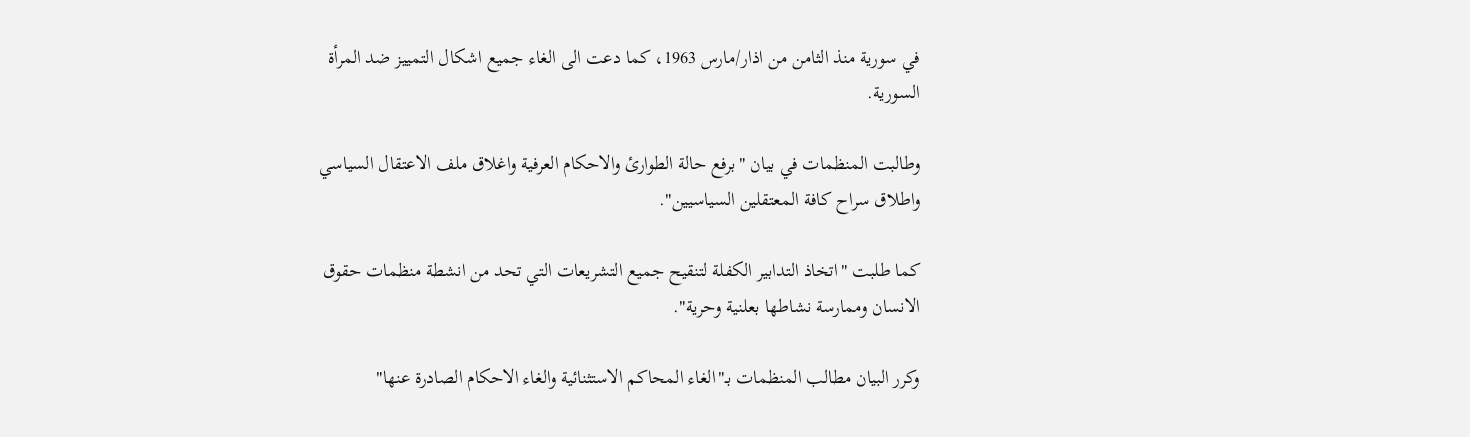في سورية منذ الثامن من اذار/مارس 1963، كما دعت الى الغاء جميع اشكال التمييز ضد المرأة السورية.

وطالبت المنظمات في بيان "برفع حالة الطوارئ والاحكام العرفية واغلاق ملف الاعتقال السياسي واطلاق سراح كافة المعتقلين السياسيين".

كما طلبت "اتخاذ التدابير الكفلة لتنقيح جميع التشريعات التي تحد من انشطة منظمات حقوق الانسان وممارسة نشاطها بعلنية وحرية".

وكرر البيان مطالب المنظمات بـ"الغاء المحاكم الاستثنائية والغاء الاحكام الصادرة عنها"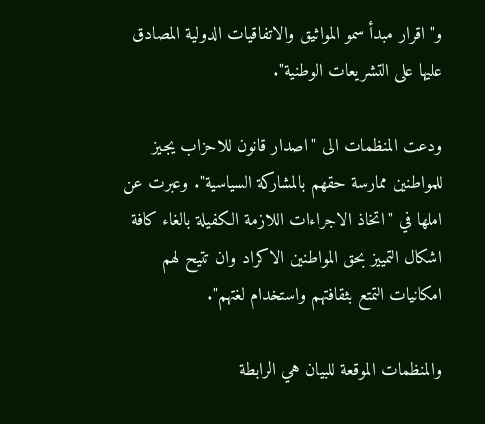و"اقرار مبدأ سمو المواثيق والاتفاقيات الدولية المصادق عليها على التشريعات الوطنية".

ودعت المنظمات الى "اصدار قانون للاحزاب يجيز للمواطنين ممارسة حقهم بالمشاركة السياسية". وعبرت عن املها في "اتخاذ الاجراءات اللازمة الكفيلة بالغاء كافة اشكال التمييز بحق المواطنين الاكراد وان تتيح لهم امكانيات التمتع بثقافتهم واستخدام لغتهم".

والمنظمات الموقعة للبيان هي الرابطة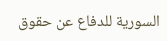السورية للدفاع عن حقوق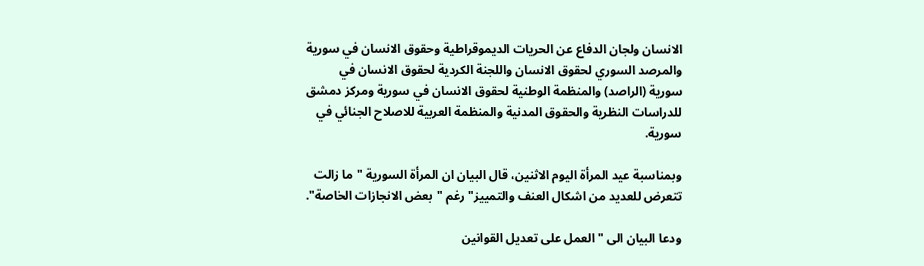الانسان ولجان الدفاع عن الحريات الديموقراطية وحقوق الانسان في سورية والمرصد السوري لحقوق الانسان واللجنة الكردية لحقوق الانسان في سورية (الراصد) والمنظمة الوطنية لحقوق الانسان في سورية ومركز دمشق للدراسات النظرية والحقوق المدنية والمنظمة العربية للاصلاح الجنائي في سورية.

وبمناسبة عيد المرأة اليوم الاثنين، قال البيان ان المرأة السورية "ما زالت تتعرض للعديد من اشكال العنف والتمييز" رغم "بعض الانجازات الخاصة".

ودعا البيان الى "العمل على تعديل القوانين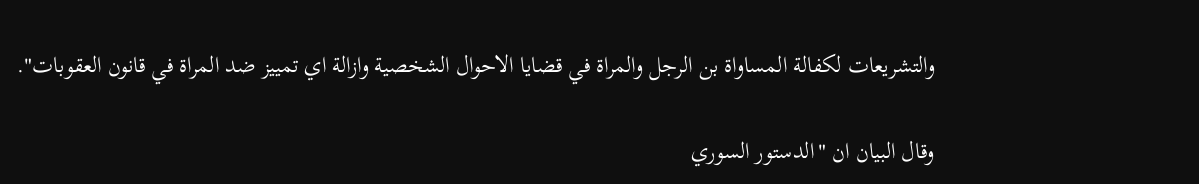والتشريعات لكفالة المساواة بن الرجل والمراة في قضايا الاحوال الشخصية وازالة اي تمييز ضد المراة في قانون العقوبات".

وقال البيان ان "الدستور السوري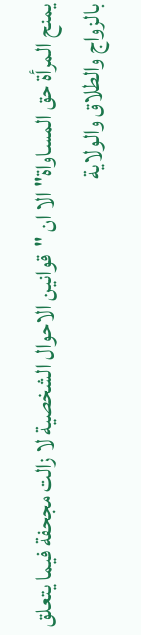يمنح المرأة حق المساواة" الا ان "قوانين الاحوال الشخصية لا زالت مجحفة فيما يتعلق بالزواج والطلاق والولاية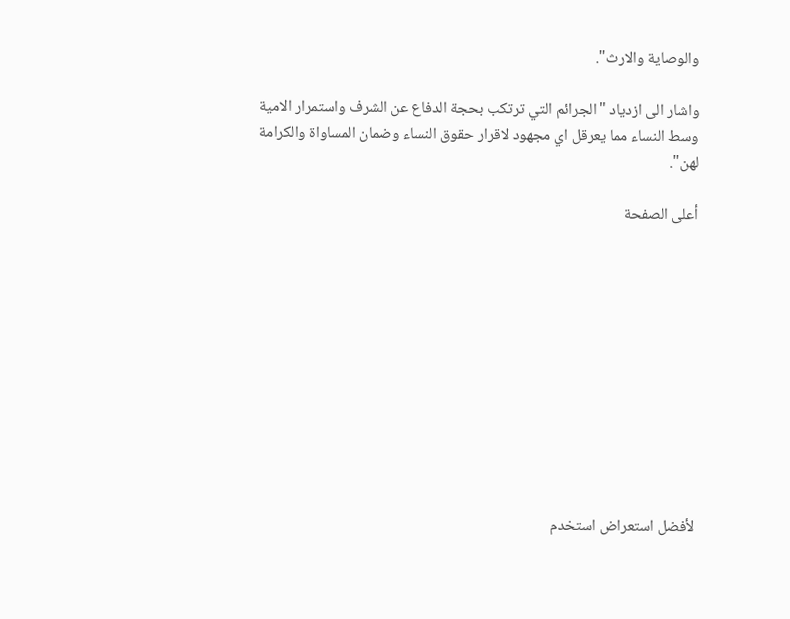والوصاية والارث".

واشار الى ازدياد "الجرائم التي ترتكب بحجة الدفاع عن الشرف واستمرار الامية وسط النساء مما يعرقل اي مجهود لاقرار حقوق النساء وضمان المساواة والكرامة لهن".

أعلى الصفحة











لأفضل استعراض استخدم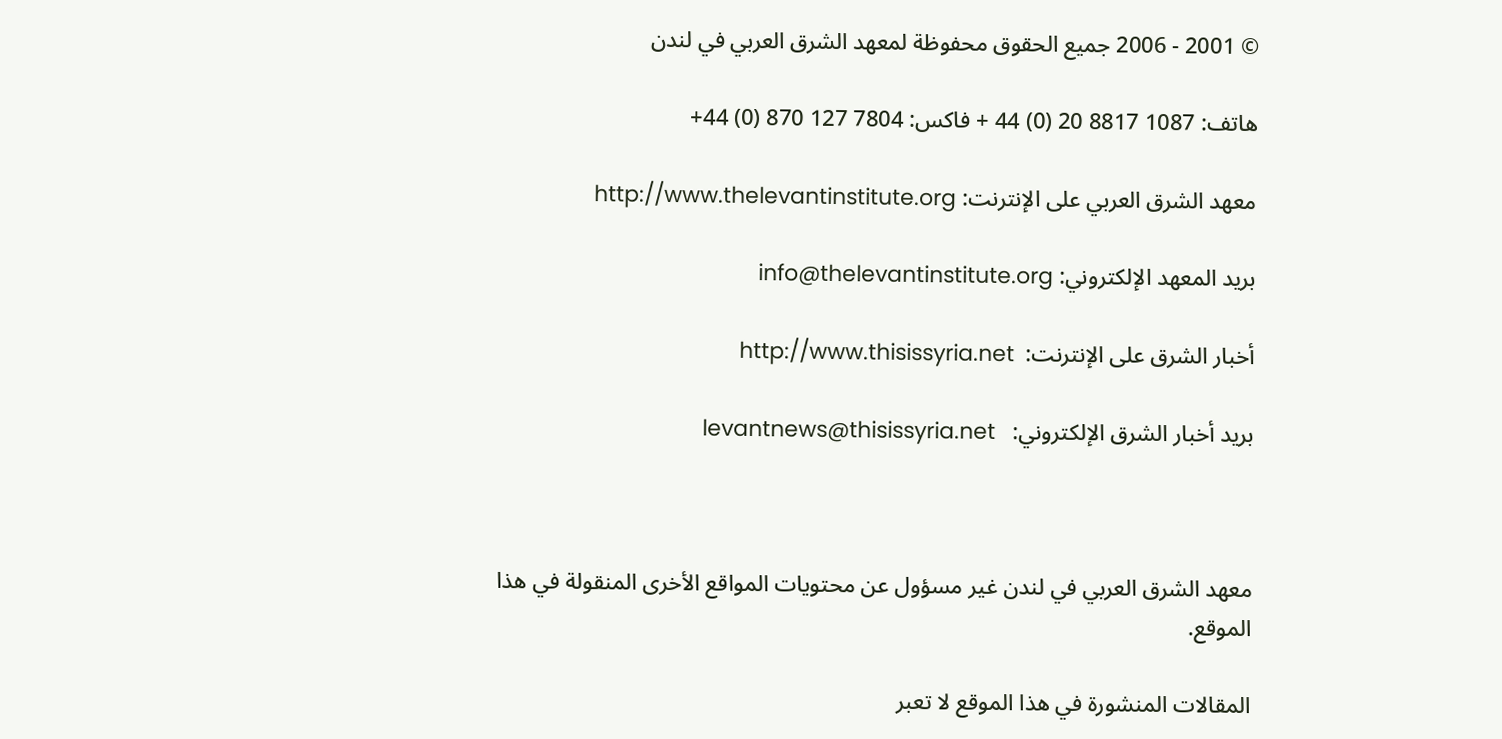© 2001 - 2006 جميع الحقوق محفوظة لمعهد الشرق العربي في لندن

هاتف: 1087 8817 20 (0) 44 + فاكس: 7804 127 870 (0) 44+

معهد الشرق العربي على الإنترنت: http://www.thelevantinstitute.org

بريد المعهد الإلكتروني: info@thelevantinstitute.org

أخبار الشرق على الإنترنت:  http://www.thisissyria.net

بريد أخبار الشرق الإلكتروني:   levantnews@thisissyria.net



معهد الشرق العربي في لندن غير مسؤول عن محتويات المواقع الأخرى المنقولة في هذا الموقع.

المقالات المنشورة في هذا الموقع لا تعبر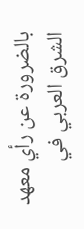بالضرورة عن رأي معهد الشرق العربي في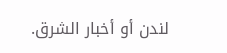لندن أو أخبار الشرق.